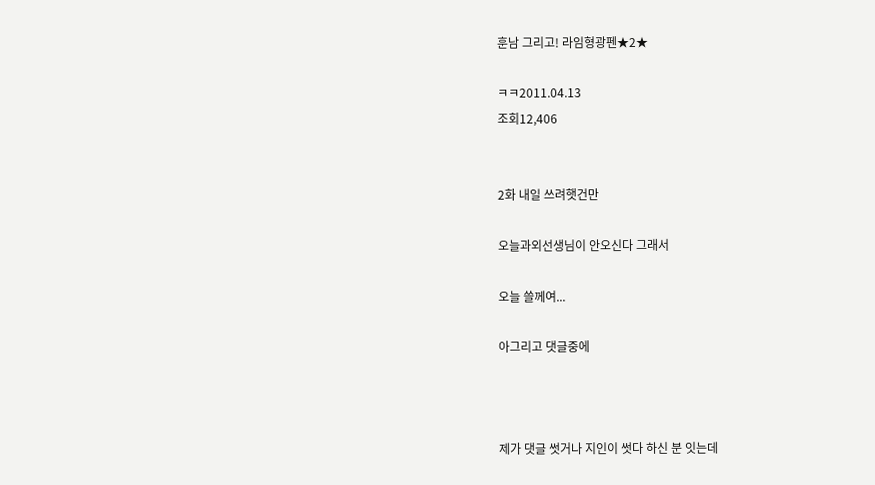훈남 그리고! 라임형광펜★2★

ㅋㅋ2011.04.13
조회12,406


2화 내일 쓰려햇건만

오늘과외선생님이 안오신다 그래서

오늘 쓸께여...

아그리고 댓글중에



제가 댓글 썻거나 지인이 썻다 하신 분 잇는데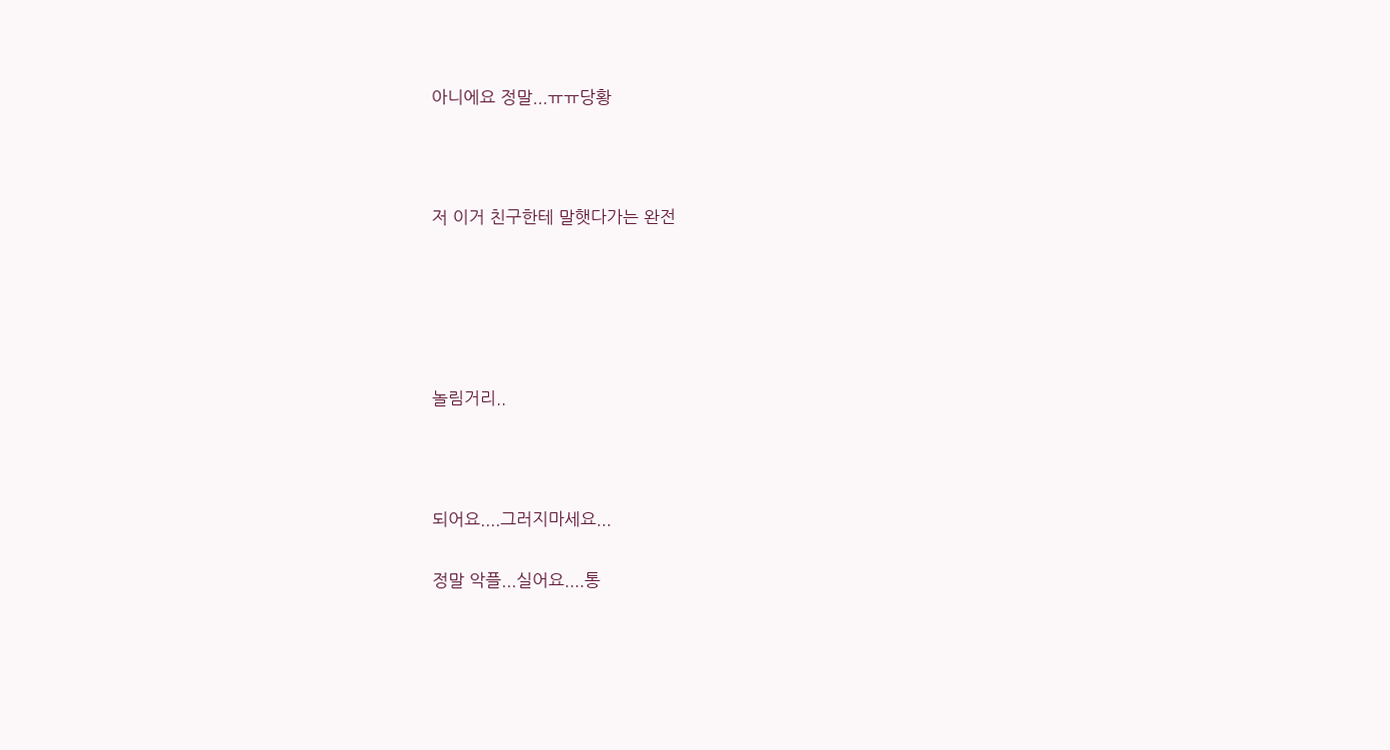아니에요 정말...ㅠㅠ당황



저 이거 친구한테 말햇다가는 완전





놀림거리..



되어요....그러지마세요...

정말 악플...실어요....통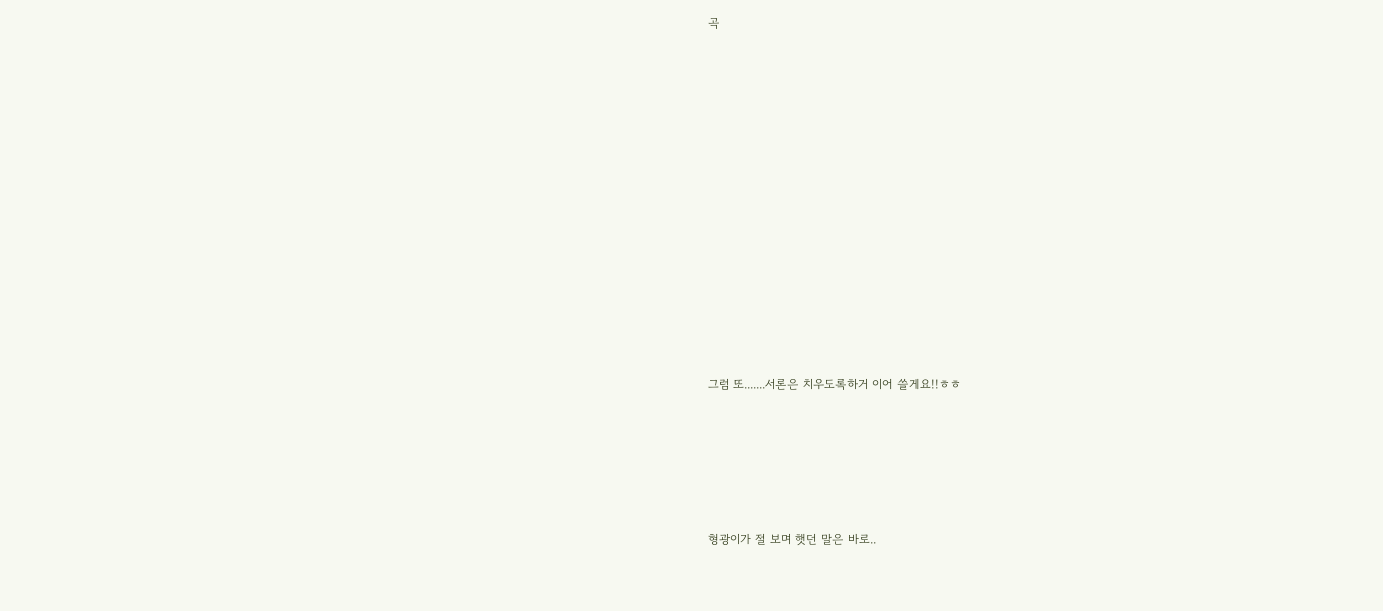곡













그럼 또.......서론은 치우도록하거 이어 쓸게요!!ㅎㅎ





형광이가 절 보며 햇던 말은 바로..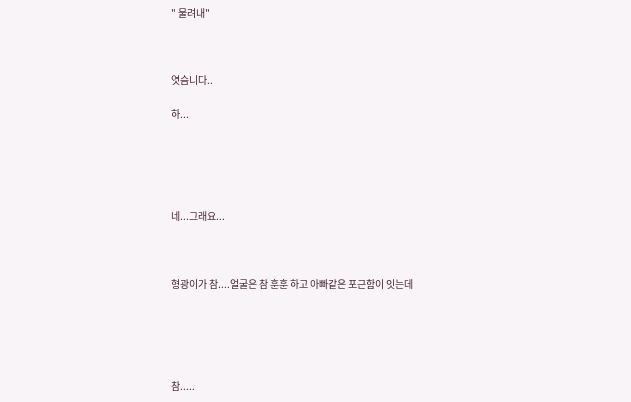" 물려내"



엿슴니다..

하...





네...그래요...



형광이가 참....얼굴은 참 훈훈 하고 아빠같은 포근함이 잇는데





참.....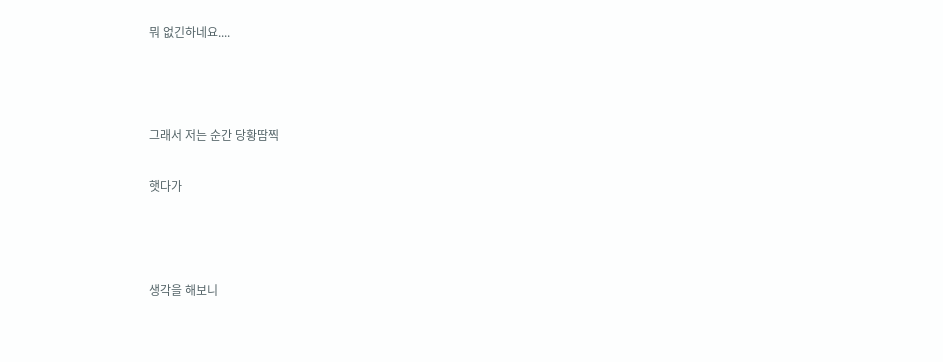뭐 없긴하네요....



그래서 저는 순간 당황땀찍

햇다가



생각을 해보니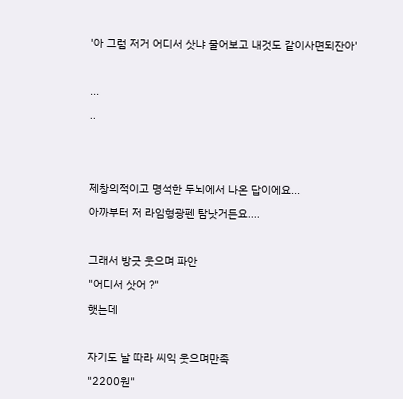'아 그럼 저거 어디서 삿냐 물어보고 내것도 같이사면되잔아'



...

..





제창의적이고 명석한 두뇌에서 나온 답이에요...

아까부터 저 라임형광펜 탐낫거든요....



그래서 방긋 웃으며 파안

"어디서 삿어 ?"

햇는데



자기도 날 따라 씨익 웃으며만족

"2200원"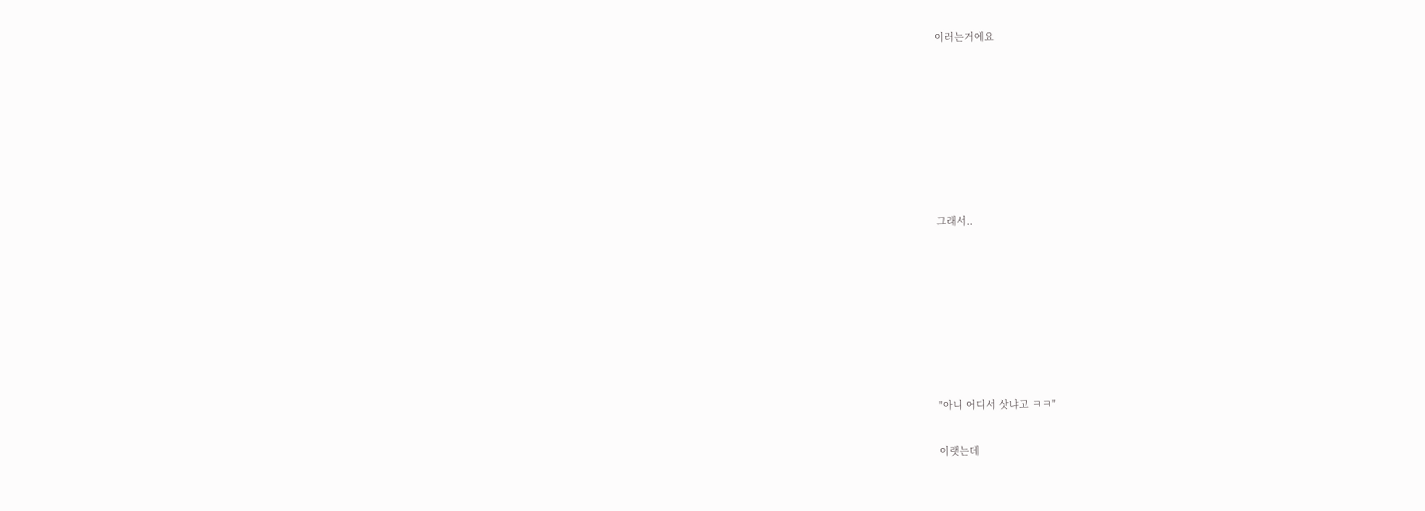이러는거에요







그래서..







"아니 어디서 삿냐고 ㅋㅋ"

이랫는데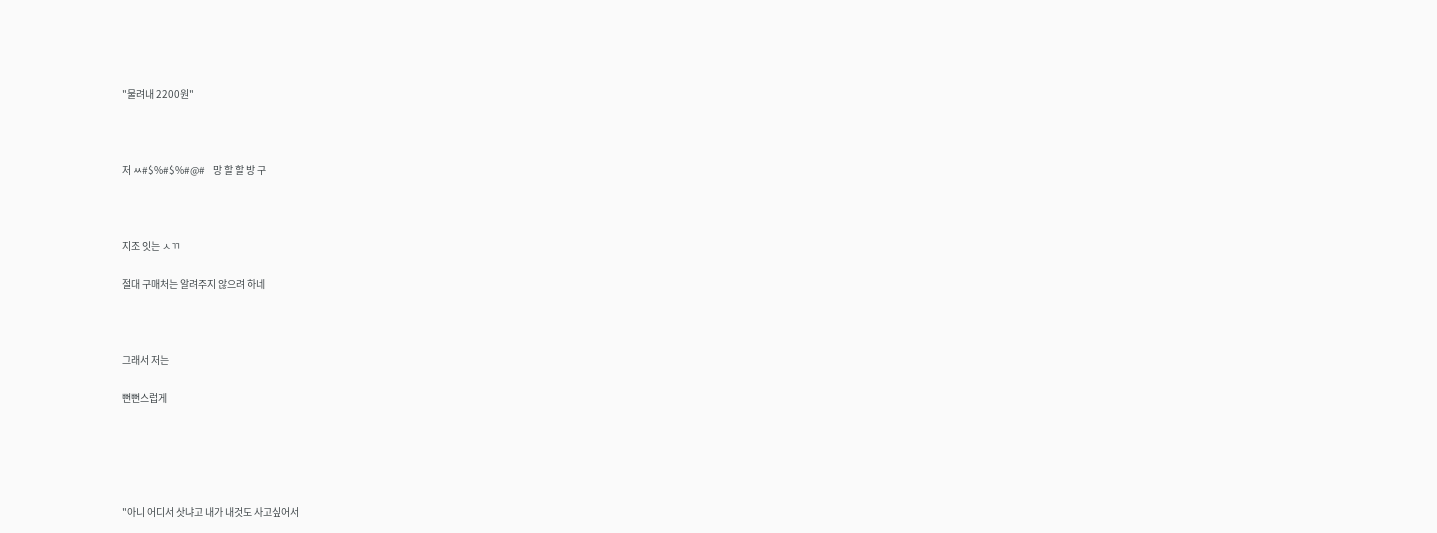"물려내 2200원"



저 ㅆ#$%#$%#@#    망 할 할 방 구



지조 잇는 ㅅㄲ

절대 구매처는 알려주지 않으려 하네



그래서 저는

뻔뻔스럽게





"아니 어디서 삿냐고 내가 내것도 사고싶어서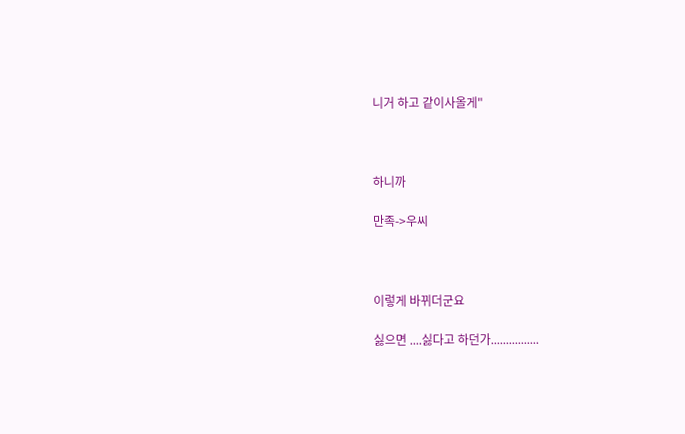니거 하고 같이사올게"



하니까

만족->우씨



이렇게 바뀌더군요

싫으면 ....싫다고 하던가................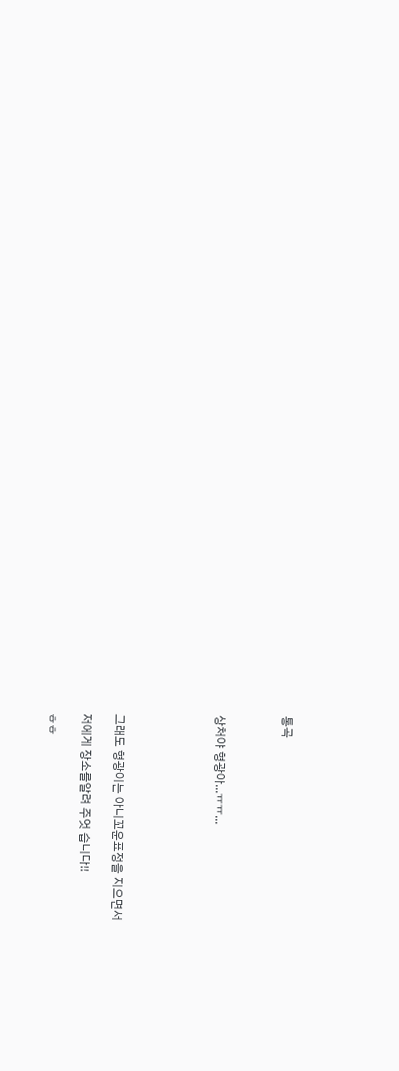통곡



상처야 형광아...ㅠㅠ...





그래도 형광이는 아니꼬운표정을 지으면서

저에게 장소를알려 주엇 습니다!!

ㅎㅎ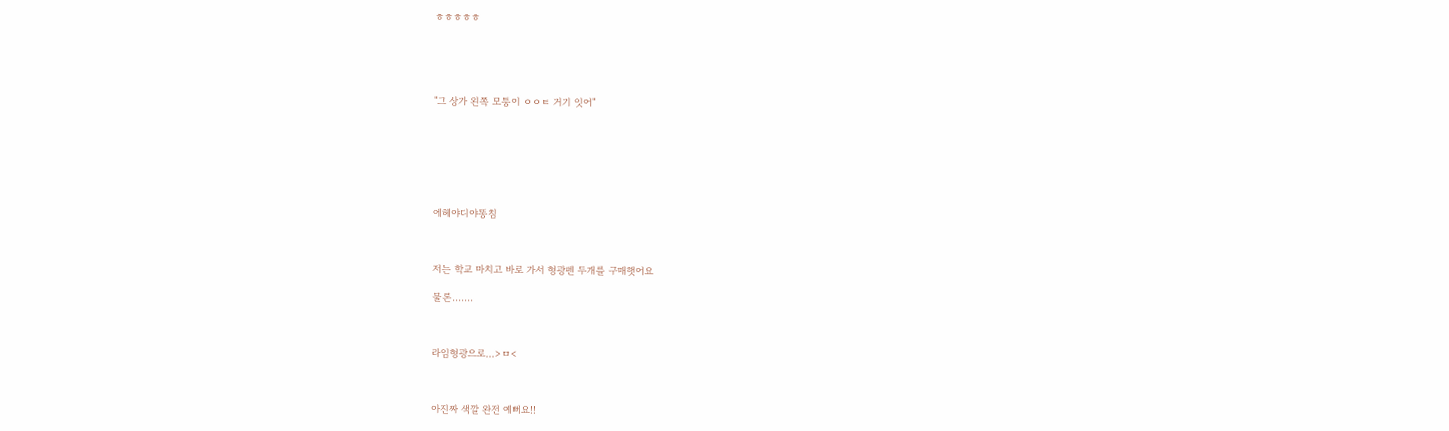ㅎㅎㅎㅎㅎ





"그 상가 왼쪽 모퉁이 ㅇㅇㅌ 거기 잇어"







에헤야디야똥침



저는 학교 마치고 바로 가서 형광펜 두개를 구매햇어요

물론.......



라임형광으로...>ㅁ<



아진짜 색깔 완전 예뻐요!!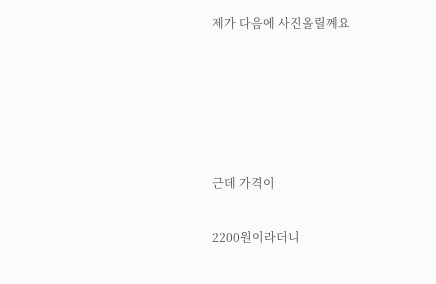제가 다음에 사진올릴꼐요





근데 가격이

2200원이라더니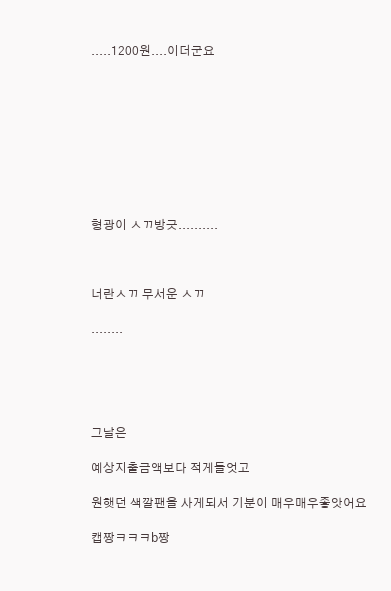.....1200원....이더군요









형광이 ㅅㄲ방긋..........



너란ㅅㄲ 무서운 ㅅㄲ

........





그날은

예상지출금액보다 적게들엇고

원햇던 색깔팬을 사게되서 기분이 매우매우좋앗어요

캡짱ㅋㅋㅋb짱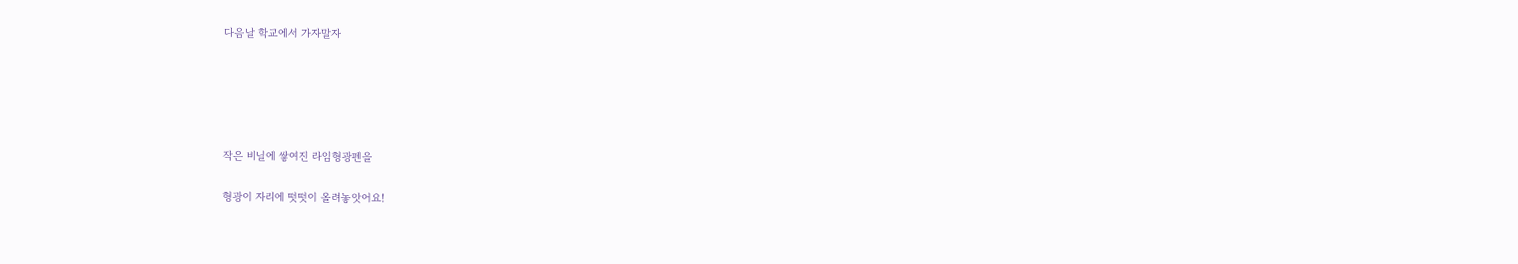다음날 학교에서 가자말자





작은 비닐에 쌓여진 라임형광펜을

형광이 자리에 떳떳이 올려놓앗어요!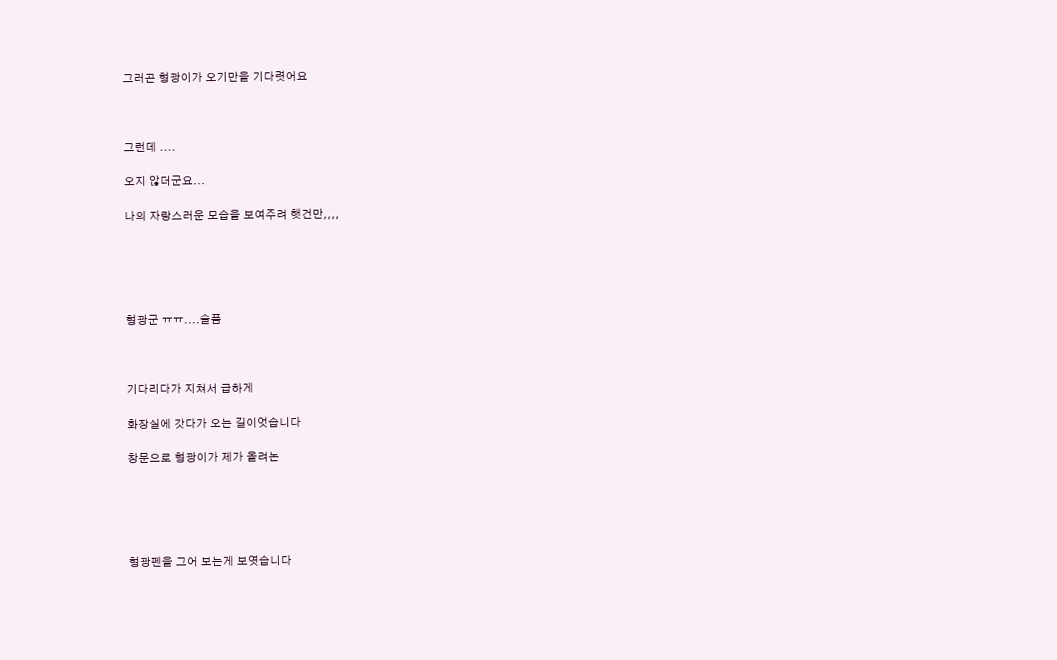그러곤 형광이가 오기만을 기다렷어요



그런데 ....

오지 않더군요...

나의 자랑스러운 모습을 보여주려 햇건만,,,,





형광군 ㅠㅠ....슬픔



기다리다가 지쳐서 급하게

화장실에 갓다가 오는 길이엇습니다

창문으로 형광이가 제가 올려논





형광펜을 그어 보는게 보엿습니다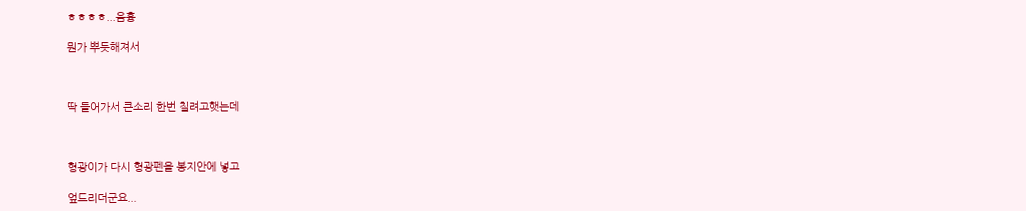ㅎㅎㅎㅎ...음흉

뭔가 뿌듯해져서



딱 들어가서 큰소리 한번 칠려고햇는데



형광이가 다시 형광펜을 봉지안에 넣고

엎드리더군요...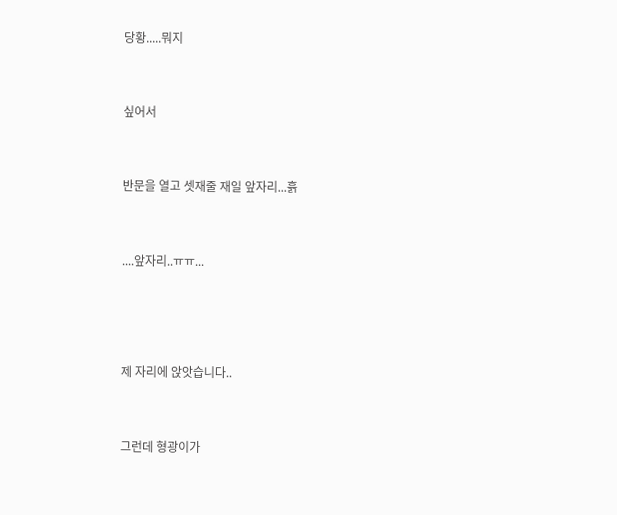당황.....뭐지



싶어서



반문을 열고 셋재줄 재일 앞자리...흙



....앞자리..ㅠㅠ...





제 자리에 앉앗습니다..



그런데 형광이가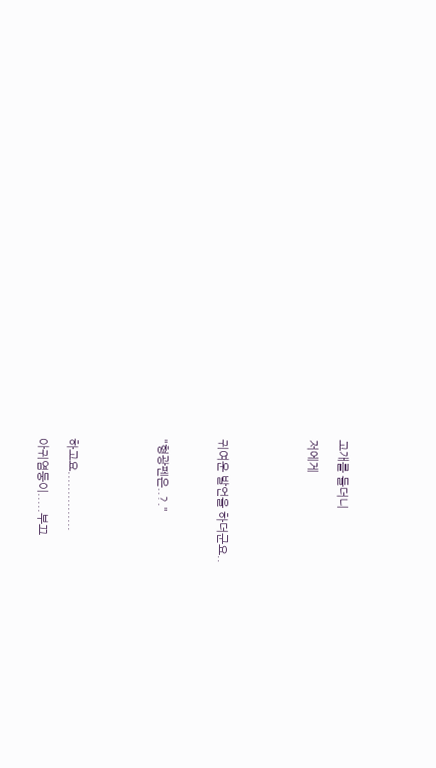고개를 들더니

저에게





귀여운 발언을 하더군요..



"형광펜은..?."





하고요...............

아귀염둥이.....부끄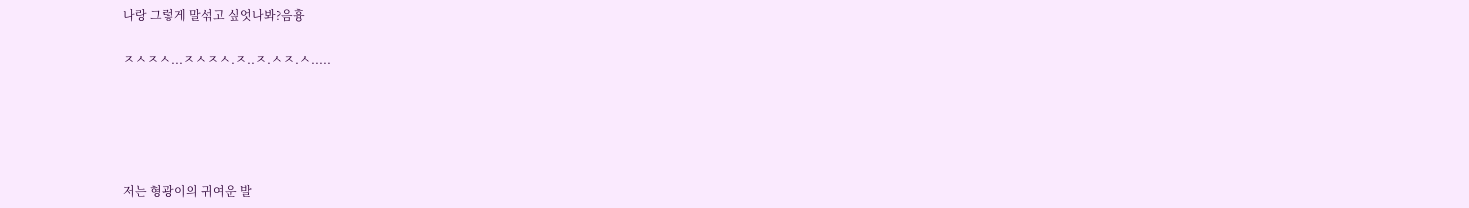나랑 그렇게 말섞고 싶엇나봐?음흉

ㅈㅅㅈㅅ...ㅈㅅㅈㅅ.ㅈ..ㅈ.ㅅㅈ.ㅅ.....





저는 형광이의 귀여운 발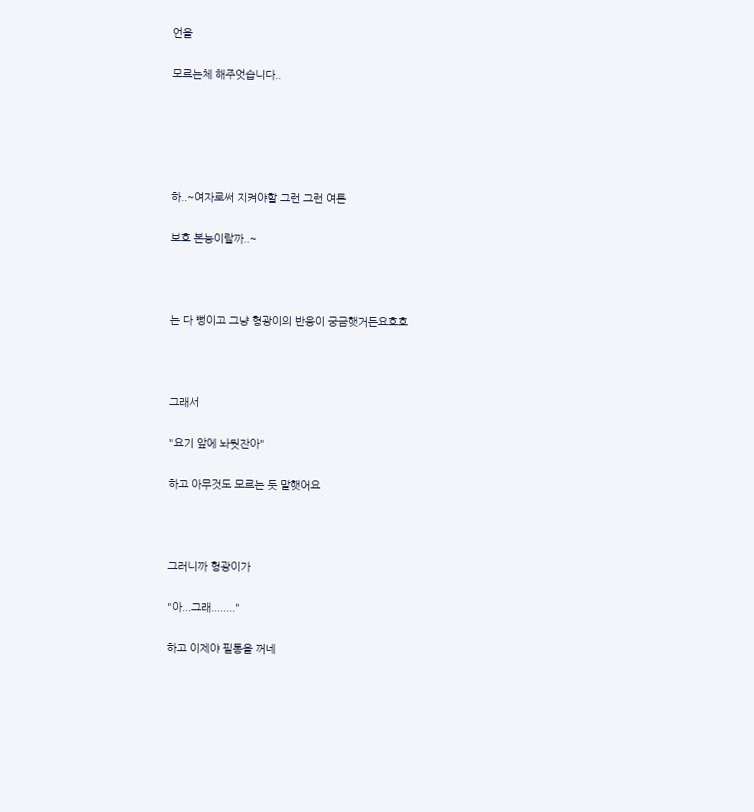언을

모르는체 해주엇습니다..





하..~여자로써 지켜야할 그런 그런 여튼

보호 본능이랄까..~



는 다 뻥이고 그냥 형광이의 반응이 궁금햇거든요흐흐



그래서

"요기 앞에 놔둿잔아"

하고 아무것도 모르는 듯 말햇어요



그러니까 형광이가

"아...그래........"

하고 이제야 필통을 꺼네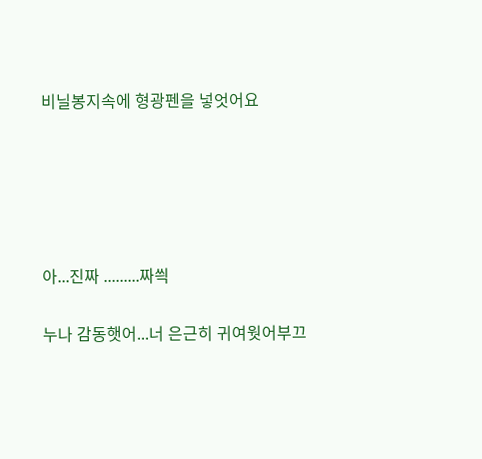비닐봉지속에 형광펜을 넣엇어요





아...진짜 .........짜씍

누나 감동햇어...너 은근히 귀여웟어부끄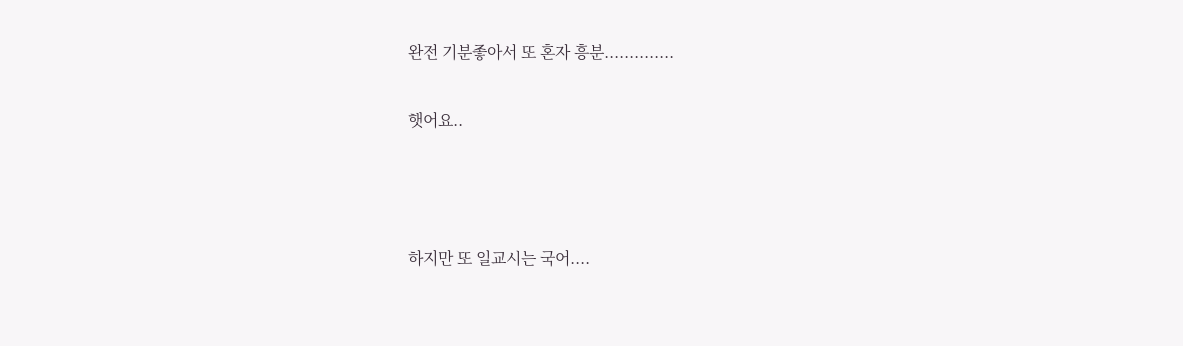완전 기분좋아서 또 혼자 흥분..............

햇어요..



하지만 또 일교시는 국어....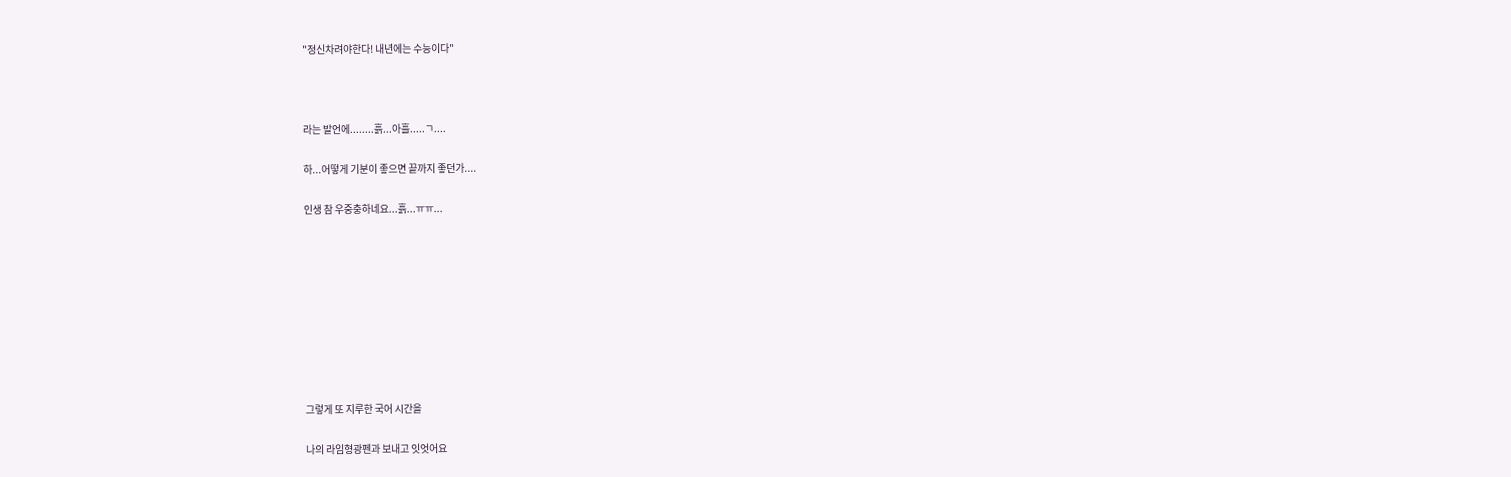"정신차려야한다! 내년에는 수능이다"



라는 발언에........흙...아흘.....ㄱ....

하...어떻게 기분이 좋으면 끝까지 좋던가....

인생 참 우중충하네요...흙...ㅠㅠ...









그렇게 또 지루한 국어 시간을

나의 라임형광펜과 보내고 잇엇어요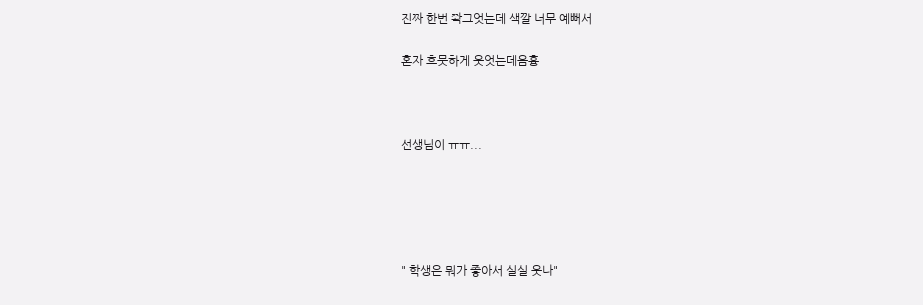진짜 한번 쫙그엇는데 색깔 너무 예뻐서

혼자 흐뭇하게 웃엇는데음흉



선생님이 ㅠㅠ...





" 학생은 뭐가 좋아서 실실 웃나"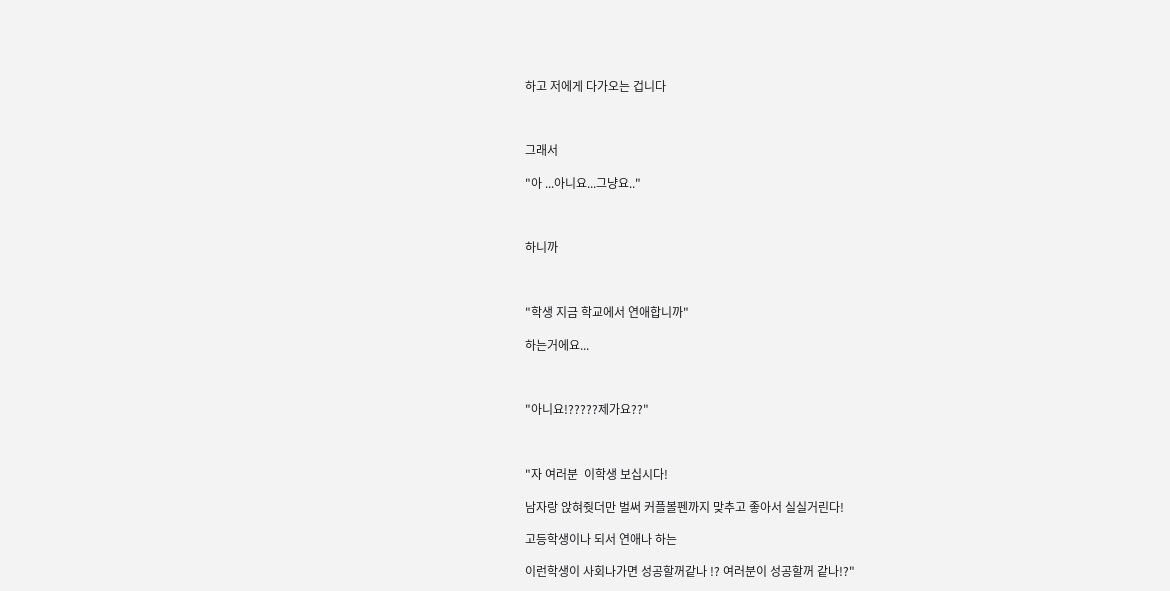하고 저에게 다가오는 겁니다



그래서

"아 ...아니요...그냥요.."



하니까



"학생 지금 학교에서 연애합니까"

하는거에요...



"아니요!?????제가요??"



"자 여러분  이학생 보십시다!

남자랑 앉혀줫더만 벌써 커플볼펜까지 맞추고 좋아서 실실거린다!

고등학생이나 되서 연애나 하는

이런학생이 사회나가면 성공할꺼같나 !? 여러분이 성공할꺼 같나!?"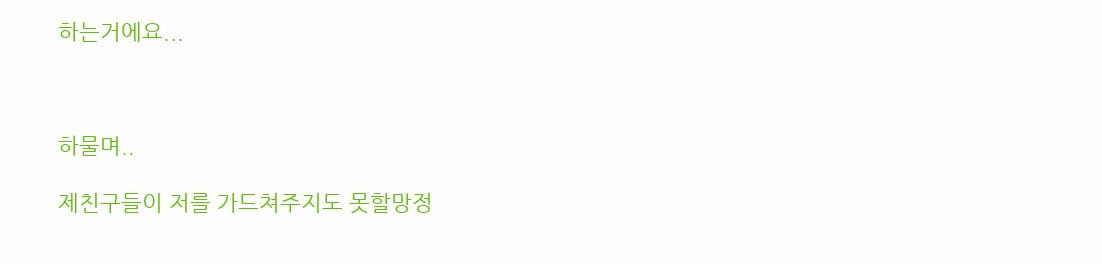하는거에요...



하물며..

제친구들이 저를 가드쳐주지도 못할망정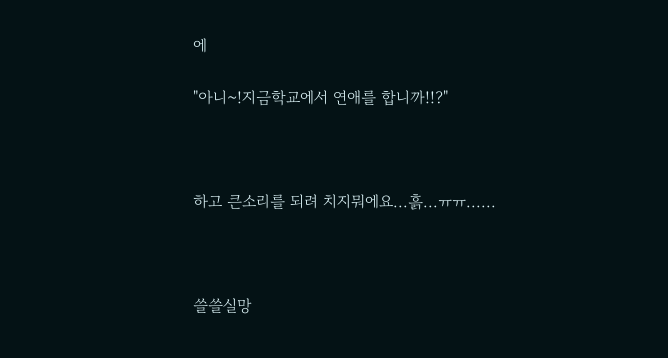에

"아니~!지금학교에서 연애를 합니까!!?"



하고 큰소리를 되려 치지뭐에요...흙...ㅠㅠ......



쓸쓸실망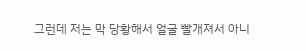그런데 저는 막 당황해서 얼굴 빨개져서 아니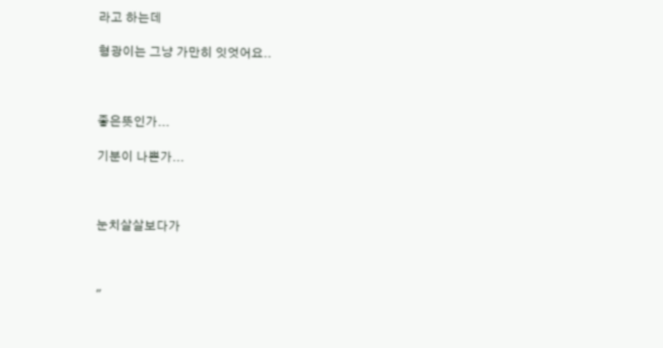라고 하는데

형광이는 그냥 가만히 잇엇어요..



좋은뜻인가...

기분이 나쁜가...



눈치살살보다가



"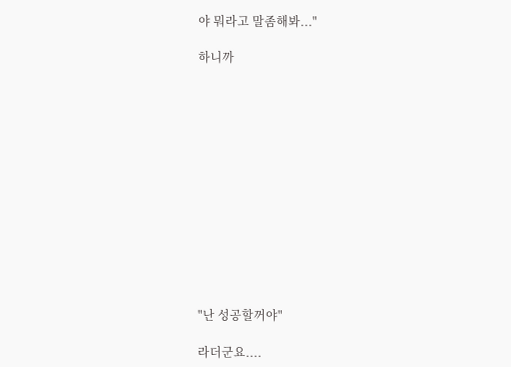야 뭐라고 말좀해봐..."

하니까













"난 성공할꺼야"

라더군요....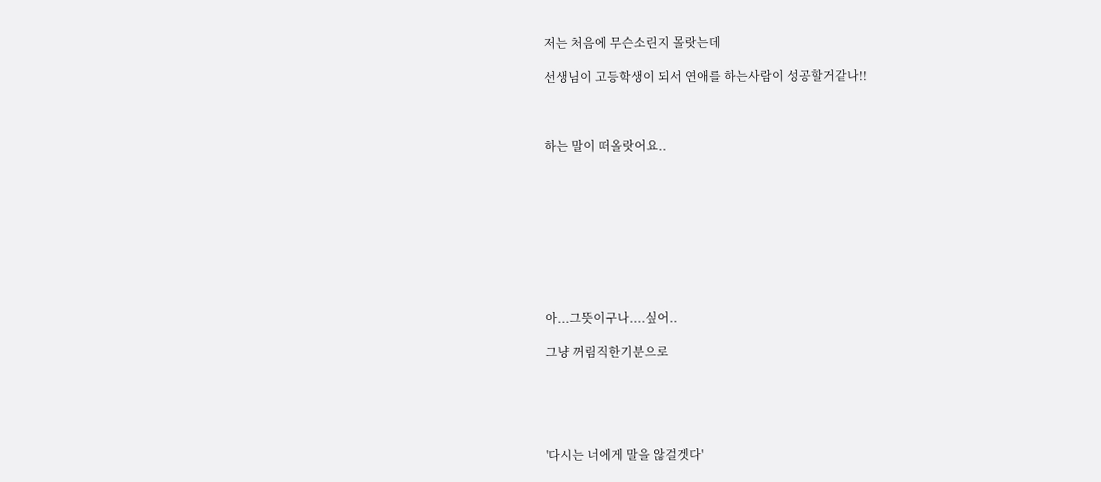저는 처음에 무슨소린지 몰랏는데

선생님이 고등학생이 되서 연애를 하는사람이 성공할거같나!!



하는 말이 떠올랏어요..









아...그뜻이구나....싶어..

그냥 꺼림직한기분으로





'다시는 너에게 말을 않걸겟다'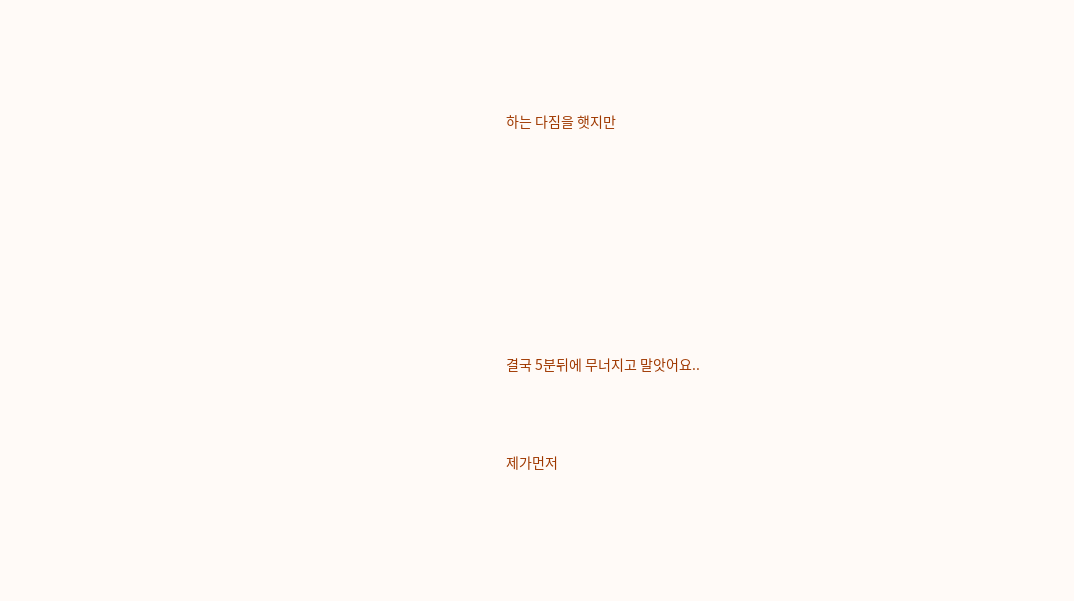하는 다짐을 햇지만









결국 5분뒤에 무너지고 말앗어요..



제가먼저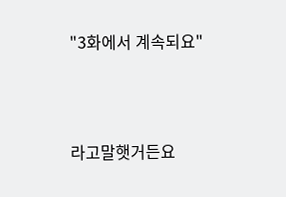"3화에서 계속되요"



라고말햇거든요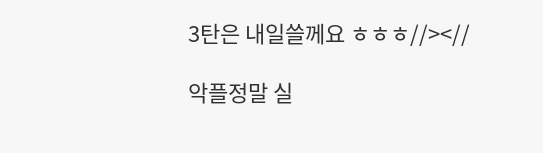3탄은 내일쓸께요 ㅎㅎㅎ//><//

악플정말 실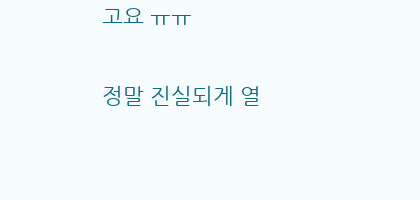고요 ㅠㅠ

정말 진실되게 열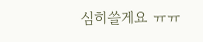심히쓸게요 ㅠㅠ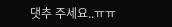댓추 주세요..ㅠㅠ